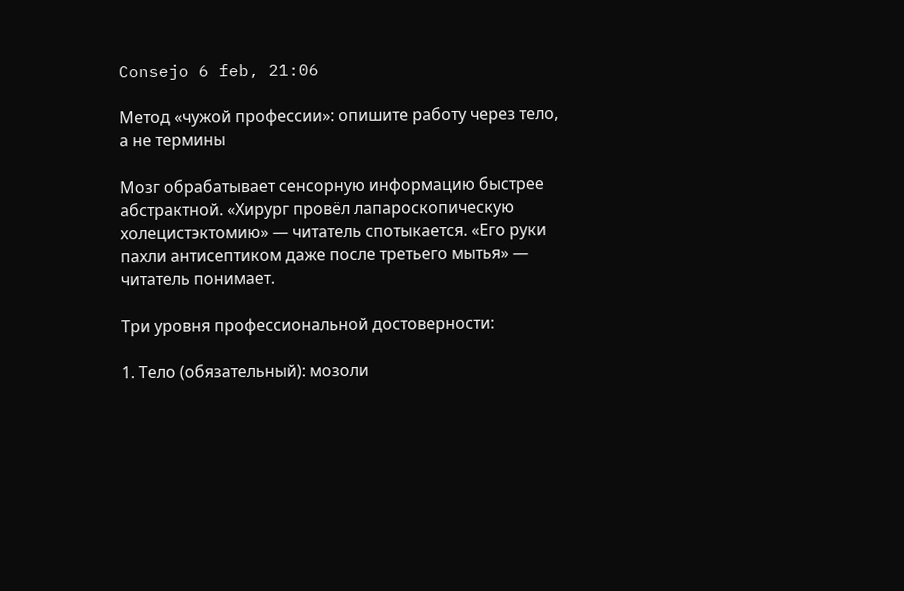Consejo 6 feb, 21:06

Метод «чужой профессии»: опишите работу через тело, а не термины

Мозг обрабатывает сенсорную информацию быстрее абстрактной. «Хирург провёл лапароскопическую холецистэктомию» — читатель спотыкается. «Его руки пахли антисептиком даже после третьего мытья» — читатель понимает.

Три уровня профессиональной достоверности:

1. Тело (обязательный): мозоли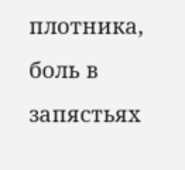плотника, боль в запястьях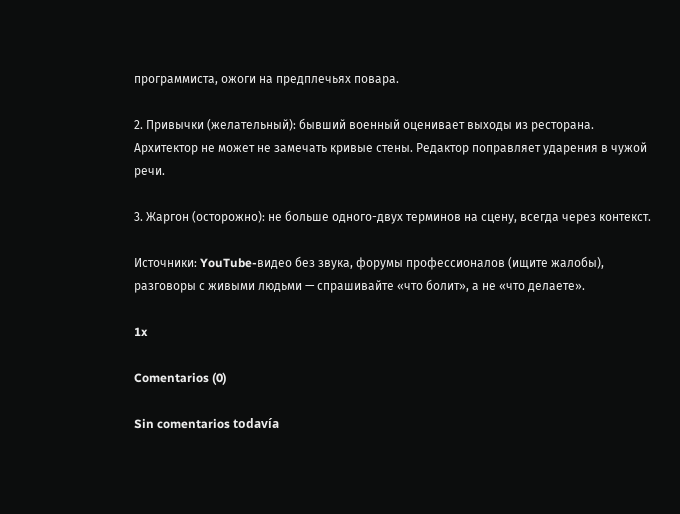программиста, ожоги на предплечьях повара.

2. Привычки (желательный): бывший военный оценивает выходы из ресторана. Архитектор не может не замечать кривые стены. Редактор поправляет ударения в чужой речи.

3. Жаргон (осторожно): не больше одного-двух терминов на сцену, всегда через контекст.

Источники: YouTube-видео без звука, форумы профессионалов (ищите жалобы), разговоры с живыми людьми — спрашивайте «что болит», а не «что делаете».

1x

Comentarios (0)

Sin comentarios todavía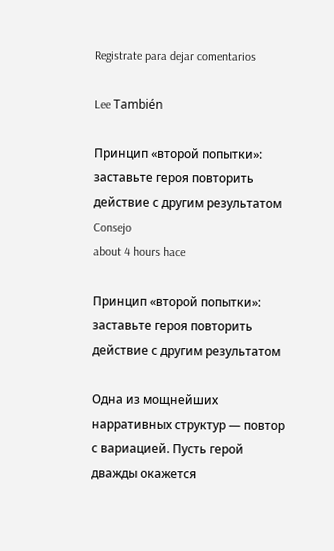Registrate para dejar comentarios

Lee También

Принцип «второй попытки»: заставьте героя повторить действие с другим результатом
Consejo
about 4 hours hace

Принцип «второй попытки»: заставьте героя повторить действие с другим результатом

Одна из мощнейших нарративных структур — повтор с вариацией. Пусть герой дважды окажется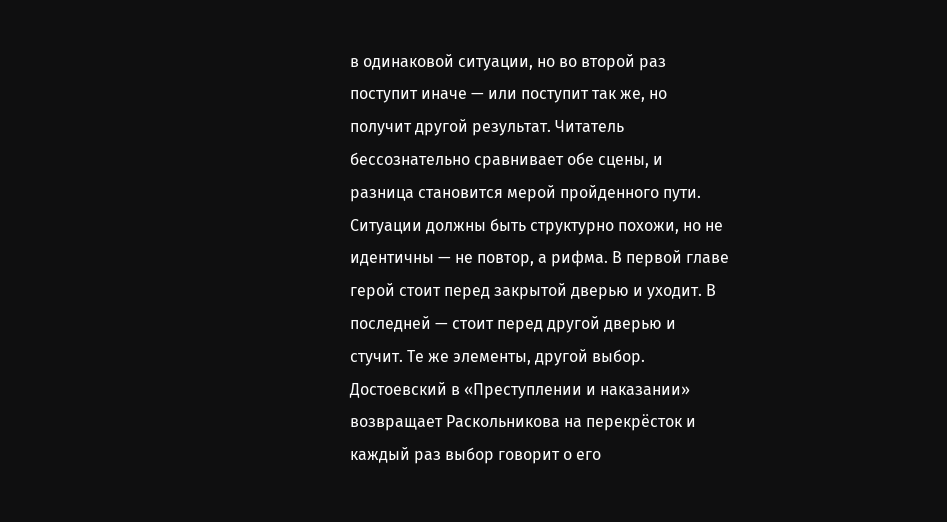в одинаковой ситуации, но во второй раз поступит иначе — или поступит так же, но получит другой результат. Читатель бессознательно сравнивает обе сцены, и разница становится мерой пройденного пути. Ситуации должны быть структурно похожи, но не идентичны — не повтор, а рифма. В первой главе герой стоит перед закрытой дверью и уходит. В последней — стоит перед другой дверью и стучит. Те же элементы, другой выбор. Достоевский в «Преступлении и наказании» возвращает Раскольникова на перекрёсток и каждый раз выбор говорит о его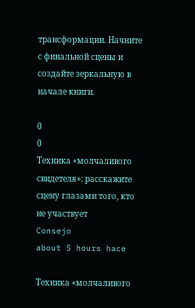трансформации. Начните с финальной сцены и создайте зеркальную в начале книги.

0
0
Техника «молчаливого свидетеля»: расскажите сцену глазами того, кто не участвует
Consejo
about 5 hours hace

Техника «молчаливого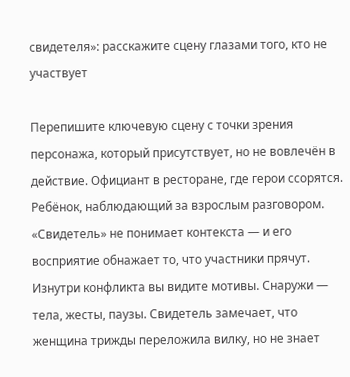свидетеля»: расскажите сцену глазами того, кто не участвует

Перепишите ключевую сцену с точки зрения персонажа, который присутствует, но не вовлечён в действие. Официант в ресторане, где герои ссорятся. Ребёнок, наблюдающий за взрослым разговором. «Свидетель» не понимает контекста — и его восприятие обнажает то, что участники прячут. Изнутри конфликта вы видите мотивы. Снаружи — тела, жесты, паузы. Свидетель замечает, что женщина трижды переложила вилку, но не знает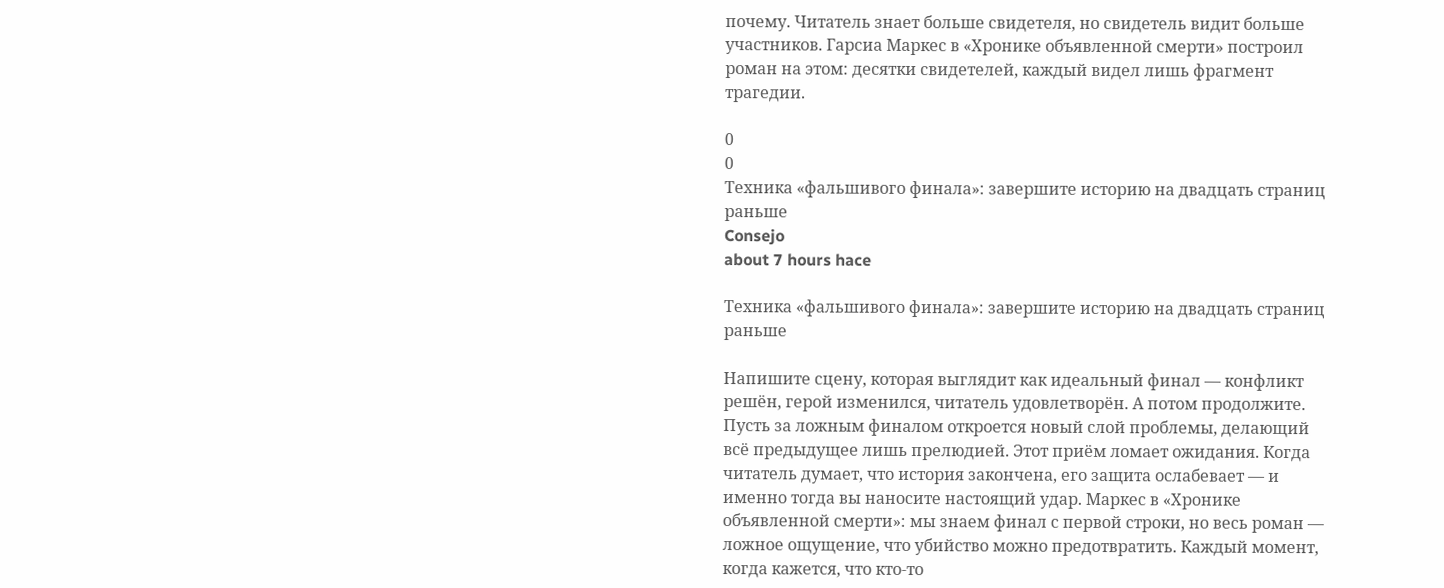почему. Читатель знает больше свидетеля, но свидетель видит больше участников. Гарсиа Маркес в «Хронике объявленной смерти» построил роман на этом: десятки свидетелей, каждый видел лишь фрагмент трагедии.

0
0
Техника «фальшивого финала»: завершите историю на двадцать страниц раньше
Consejo
about 7 hours hace

Техника «фальшивого финала»: завершите историю на двадцать страниц раньше

Напишите сцену, которая выглядит как идеальный финал — конфликт решён, герой изменился, читатель удовлетворён. А потом продолжите. Пусть за ложным финалом откроется новый слой проблемы, делающий всё предыдущее лишь прелюдией. Этот приём ломает ожидания. Когда читатель думает, что история закончена, его защита ослабевает — и именно тогда вы наносите настоящий удар. Маркес в «Хронике объявленной смерти»: мы знаем финал с первой строки, но весь роман — ложное ощущение, что убийство можно предотвратить. Каждый момент, когда кажется, что кто-то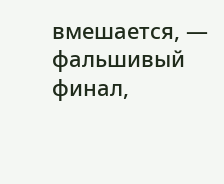вмешается, — фальшивый финал,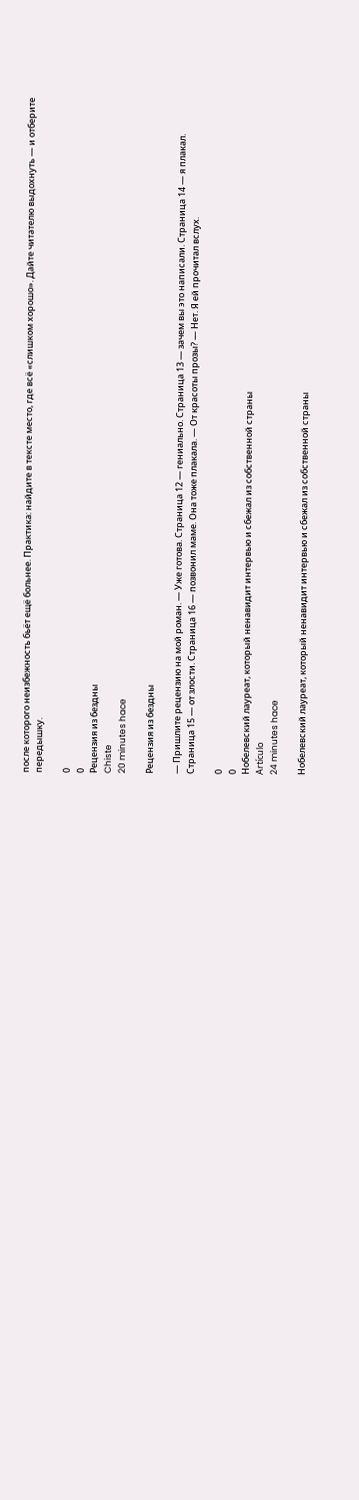после которого неизбежность бьёт ещё больнее. Практика: найдите в тексте место, где всё «слишком хорошо». Дайте читателю выдохнуть — и отберите передышку.

0
0
Рецензия из бездны
Chiste
20 minutes hace

Рецензия из бездны

— Пришлите рецензию на мой роман. — Уже готова. Страница 12 — гениально. Страница 13 — зачем вы это написали. Страница 14 — я плакал. Страница 15 — от злости. Страница 16 — позвонил маме. Она тоже плакала. — От красоты прозы? — Нет. Я ей прочитал вслух.

0
0
Нобелевский лауреат, который ненавидит интервью и сбежал из собственной страны
Artículo
24 minutes hace

Нобелевский лауреат, который ненавидит интервью и сбежал из собственной страны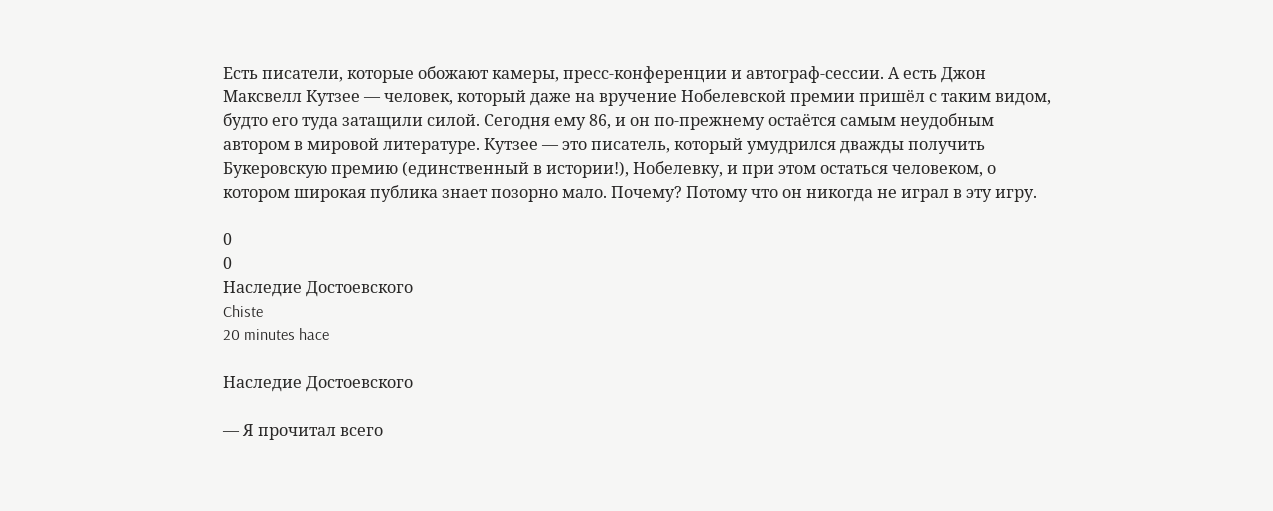Есть писатели, которые обожают камеры, пресс-конференции и автограф-сессии. А есть Джон Максвелл Кутзее — человек, который даже на вручение Нобелевской премии пришёл с таким видом, будто его туда затащили силой. Сегодня ему 86, и он по-прежнему остаётся самым неудобным автором в мировой литературе. Кутзее — это писатель, который умудрился дважды получить Букеровскую премию (единственный в истории!), Нобелевку, и при этом остаться человеком, о котором широкая публика знает позорно мало. Почему? Потому что он никогда не играл в эту игру.

0
0
Наследие Достоевского
Chiste
20 minutes hace

Наследие Достоевского

— Я прочитал всего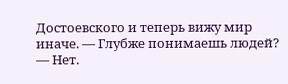Достоевского и теперь вижу мир иначе. — Глубже понимаешь людей? — Нет.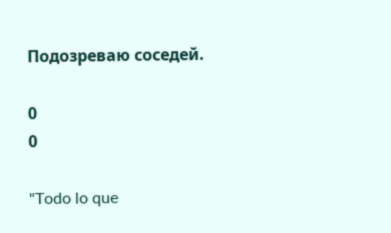Подозреваю соседей.

0
0

"Todo lo que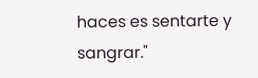haces es sentarte y sangrar."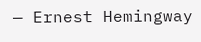— Ernest Hemingway